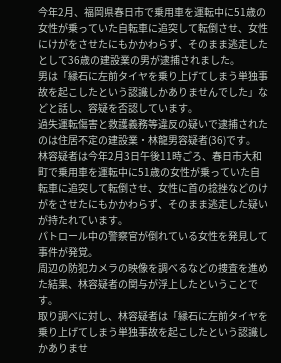今年2月、福岡県春日市で乗用車を運転中に51歳の女性が乗っていた自転車に追突して転倒させ、女性にけがをさせたにもかかわらず、そのまま逃走したとして36歳の建設業の男が逮捕されました。
男は「縁石に左前タイヤを乗り上げてしまう単独事故を起こしたという認識しかありませんでした」などと話し、容疑を否認しています。
過失運転傷害と救護義務等違反の疑いで逮捕されたのは住居不定の建設業・林龍男容疑者(36)です。
林容疑者は今年2月3日午後11時ごろ、春日市大和町で乗用車を運転中に51歳の女性が乗っていた自転車に追突して転倒させ、女性に首の捻挫などのけがをさせたにもかかわらず、そのまま逃走した疑いが持たれています。
パトロール中の警察官が倒れている女性を発見して事件が発覚。
周辺の防犯カメラの映像を調べるなどの捜査を進めた結果、林容疑者の関与が浮上したということです。
取り調べに対し、林容疑者は「縁石に左前タイヤを乗り上げてしまう単独事故を起こしたという認識しかありませ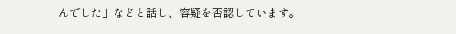んでした」などと話し、容疑を否認しています。